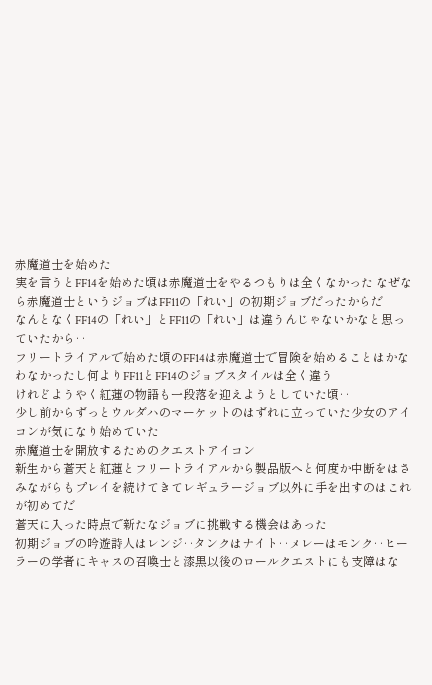赤魔道士を始めた
実を言うとFF14を始めた頃は赤魔道士をやるつもりは全くなかった なぜなら赤魔道士というジョブはFF11の「れい」の初期ジョブだったからだ
なんとなくFF14の「れい」とFF11の「れい」は違うんじゃないかなと思っていたから‥
フリートライアルで始めた頃のFF14は赤魔道士で冒険を始めることはかなわなかったし何よりFF11とFF14のジョブスタイルは全く違う
けれどようやく紅蓮の物語も一段落を迎えようとしていた頃‥
少し前からずっとウルダハのマーケットのはずれに立っていた少女のアイコンが気になり始めていた
赤魔道士を開放するためのクエストアイコン
新生から蒼天と紅蓮とフリートライアルから製品版へと何度か中断をはさみながらもプレイを続けてきてレギュラージョブ以外に手を出すのはこれが初めてだ
蒼天に入った時点で新たなジョブに挑戦する機会はあった
初期ジョブの吟遊詩人はレンジ‥タンクはナイト‥メレーはモンク‥ヒーラーの学者にキャスの召喚士と漆黒以後のロールクエストにも支障はな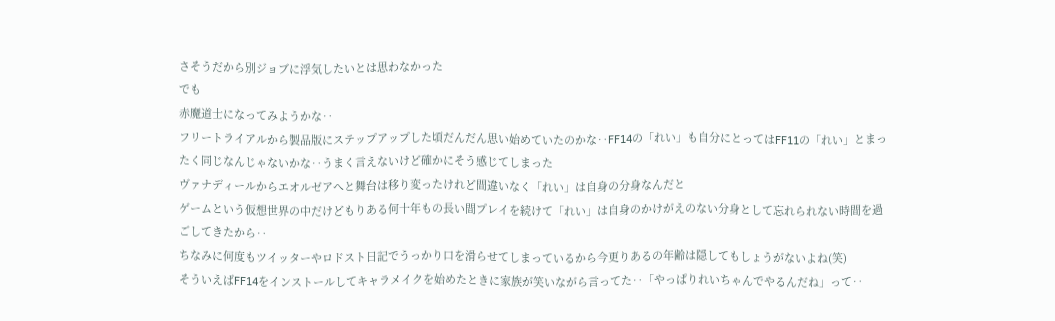さそうだから別ジョブに浮気したいとは思わなかった
でも
赤魔道士になってみようかな‥
フリートライアルから製品版にステップアップした頃だんだん思い始めていたのかな‥FF14の「れい」も自分にとってはFF11の「れい」とまったく同じなんじゃないかな‥うまく言えないけど確かにそう感じてしまった
ヴァナディールからエオルゼアへと舞台は移り変ったけれど間違いなく「れい」は自身の分身なんだと
ゲームという仮想世界の中だけどもりある何十年もの長い間プレイを続けて「れい」は自身のかけがえのない分身として忘れられない時間を過ごしてきたから‥
ちなみに何度もツイッターやロドスト日記でうっかり口を滑らせてしまっているから今更りあるの年齢は隠してもしょうがないよね(笑)
そういえばFF14をインストールしてキャラメイクを始めたときに家族が笑いながら言ってた‥「やっぱりれいちゃんでやるんだね」って‥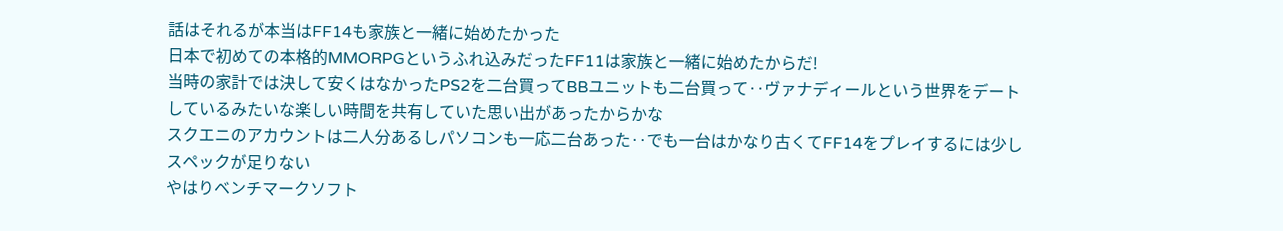話はそれるが本当はFF14も家族と一緒に始めたかった
日本で初めての本格的MMORPGというふれ込みだったFF11は家族と一緒に始めたからだ!
当時の家計では決して安くはなかったPS2を二台買ってBBユニットも二台買って‥ヴァナディールという世界をデートしているみたいな楽しい時間を共有していた思い出があったからかな
スクエニのアカウントは二人分あるしパソコンも一応二台あった‥でも一台はかなり古くてFF14をプレイするには少しスペックが足りない
やはりベンチマークソフト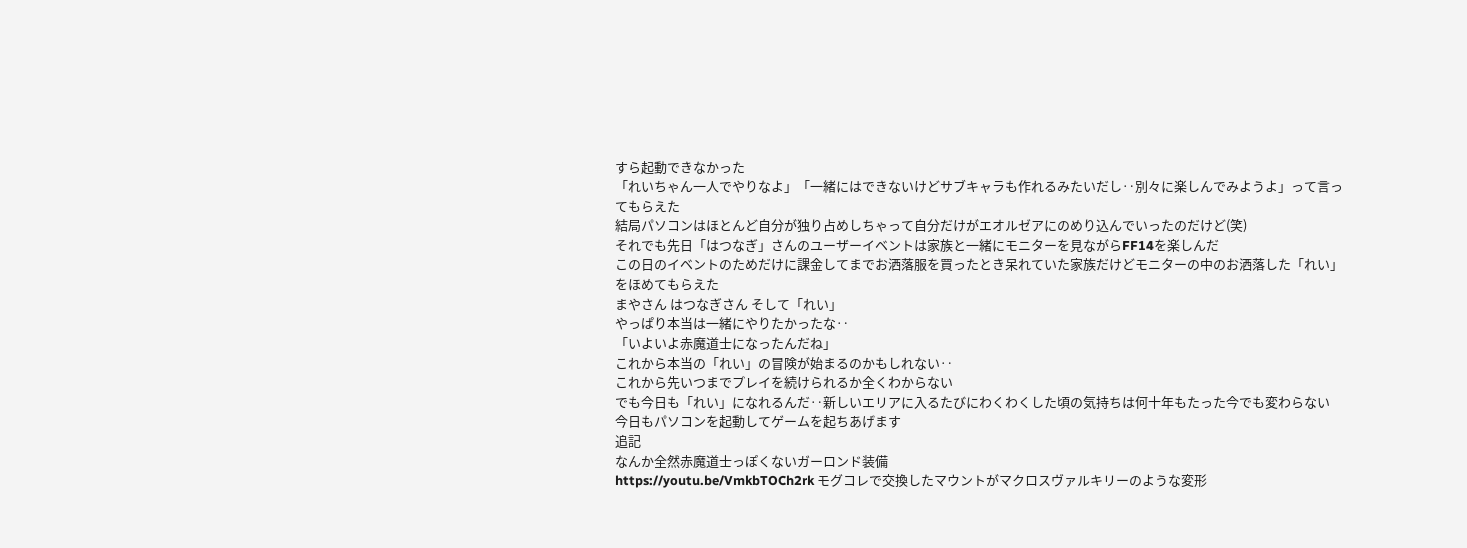すら起動できなかった
「れいちゃん一人でやりなよ」「一緒にはできないけどサブキャラも作れるみたいだし‥別々に楽しんでみようよ」って言ってもらえた
結局パソコンはほとんど自分が独り占めしちゃって自分だけがエオルゼアにのめり込んでいったのだけど(笑)
それでも先日「はつなぎ」さんのユーザーイベントは家族と一緒にモニターを見ながらFF14を楽しんだ
この日のイベントのためだけに課金してまでお洒落服を買ったとき呆れていた家族だけどモニターの中のお洒落した「れい」をほめてもらえた
まやさん はつなぎさん そして「れい」
やっぱり本当は一緒にやりたかったな‥
「いよいよ赤魔道士になったんだね」
これから本当の「れい」の冒険が始まるのかもしれない‥
これから先いつまでプレイを続けられるか全くわからない
でも今日も「れい」になれるんだ‥新しいエリアに入るたびにわくわくした頃の気持ちは何十年もたった今でも変わらない
今日もパソコンを起動してゲームを起ちあげます
追記
なんか全然赤魔道士っぽくないガーロンド装備
https://youtu.be/VmkbTOCh2rk モグコレで交換したマウントがマクロスヴァルキリーのような変形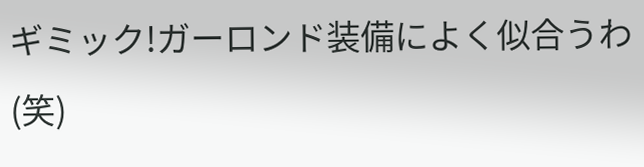ギミック!ガーロンド装備によく似合うわ(笑)